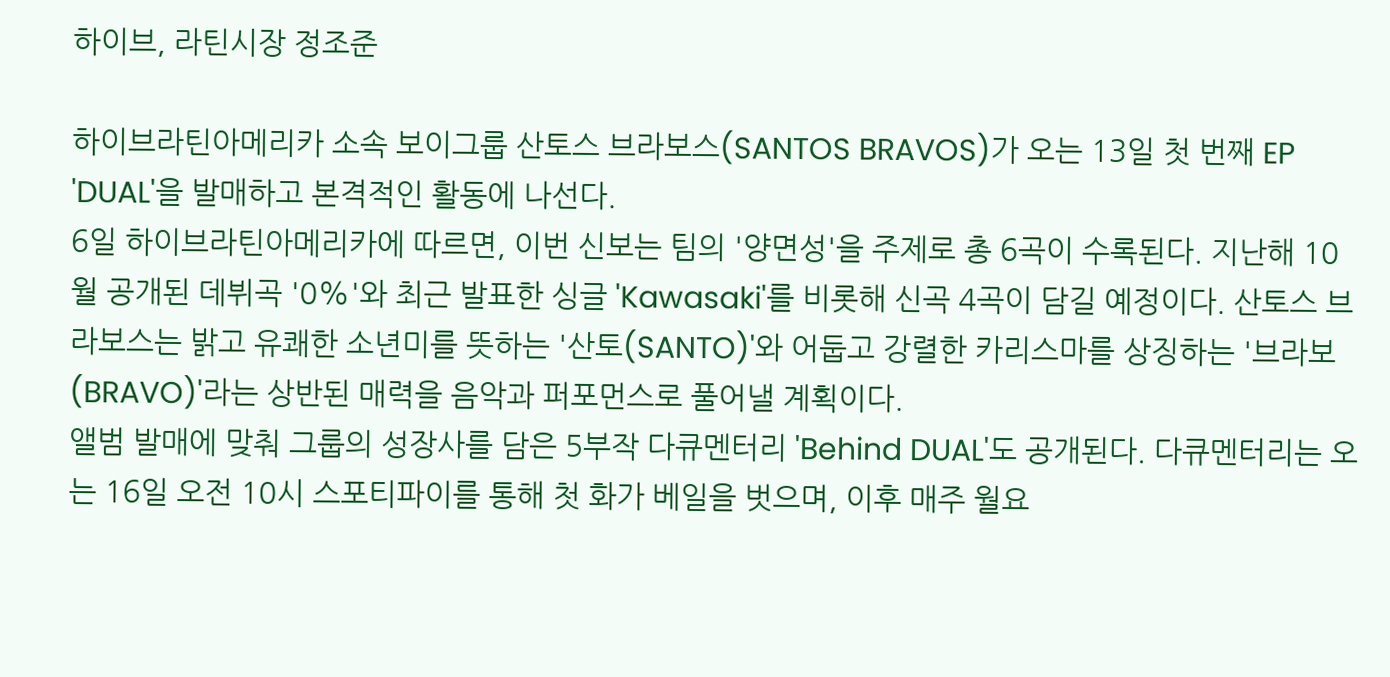하이브, 라틴시장 정조준

하이브라틴아메리카 소속 보이그룹 산토스 브라보스(SANTOS BRAVOS)가 오는 13일 첫 번째 EP 'DUAL'을 발매하고 본격적인 활동에 나선다.
6일 하이브라틴아메리카에 따르면, 이번 신보는 팀의 '양면성'을 주제로 총 6곡이 수록된다. 지난해 10월 공개된 데뷔곡 '0%'와 최근 발표한 싱글 'Kawasaki'를 비롯해 신곡 4곡이 담길 예정이다. 산토스 브라보스는 밝고 유쾌한 소년미를 뜻하는 '산토(SANTO)'와 어둡고 강렬한 카리스마를 상징하는 '브라보(BRAVO)'라는 상반된 매력을 음악과 퍼포먼스로 풀어낼 계획이다.
앨범 발매에 맞춰 그룹의 성장사를 담은 5부작 다큐멘터리 'Behind DUAL'도 공개된다. 다큐멘터리는 오는 16일 오전 10시 스포티파이를 통해 첫 화가 베일을 벗으며, 이후 매주 월요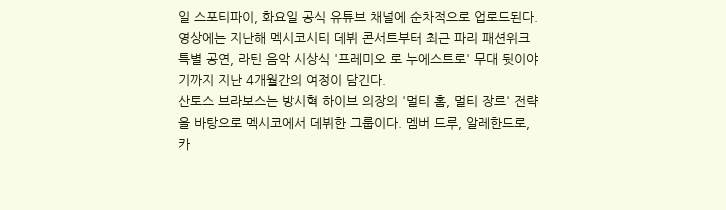일 스포티파이, 화요일 공식 유튜브 채널에 순차적으로 업로드된다. 영상에는 지난해 멕시코시티 데뷔 콘서트부터 최근 파리 패션위크 특별 공연, 라틴 음악 시상식 '프레미오 로 누에스트로' 무대 뒷이야기까지 지난 4개월간의 여정이 담긴다.
산토스 브라보스는 방시혁 하이브 의장의 '멀티 홈, 멀티 장르' 전략을 바탕으로 멕시코에서 데뷔한 그룹이다. 멤버 드루, 알레한드로, 카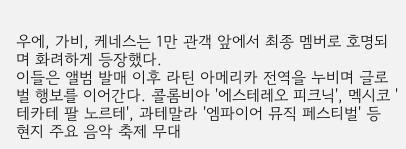우에, 가비, 케네스는 1만 관객 앞에서 최종 멤버로 호명되며 화려하게 등장했다.
이들은 앨범 발매 이후 라틴 아메리카 전역을 누비며 글로벌 행보를 이어간다. 콜롬비아 '에스테레오 피크닉', 멕시코 '테카테 팔 노르테', 과테말라 '엠파이어 뮤직 페스티벌' 등 현지 주요 음악 축제 무대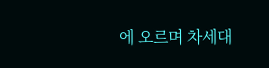에 오르며 차세대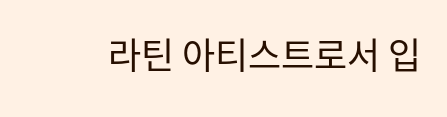라틴 아티스트로서 입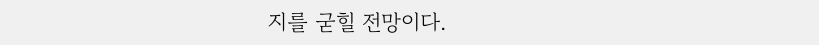지를 굳힐 전망이다.